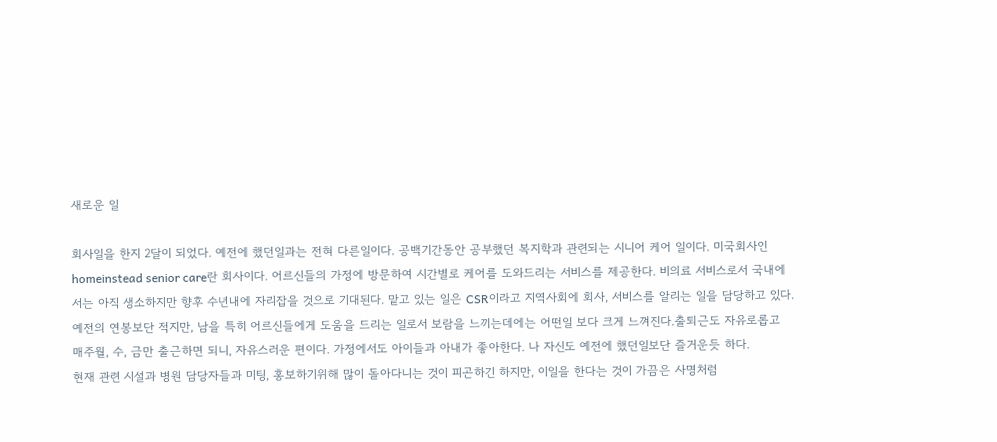새로운 일

회사일을 한지 2달이 되었다. 예전에 했던일과는 전혀 다른일이다. 공백기간동안 공부했던 복지학과 관련되는 시니어 케어 일이다. 미국회사인 homeinstead senior care란 회사이다. 어르신들의 가정에 방문하여 시간별로 케어를 도와드리는 서비스를 제공한다. 비의료 서비스로서 국내에서는 아직 생소하지만 향후 수년내에 자리잡을 것으로 기대된다. 맡고 있는 일은 CSR이라고 지역사회에 회사, 서비스를 알리는 일을 담당하고 있다. 예전의 연봉보단 적지만, 남을 특히 어르신들에게 도움을 드리는 일로서 보람을 느끼는데에는 어떤일 보다 크게 느껴진다.출퇴근도 자유로롭고 매주월, 수, 금만 출근하면 되니, 자유스러운 편이다. 가정에서도 아이들과 아내가 좋아한다. 나 자신도 예전에 했던일보단 즐거운듯 하다.
현재 관련 시설과 병원 담당자들과 미팅, 홍보하기위해 많이 돌아다니는 것이 피곤하긴 하지만, 이일을 한다는 것이 가끔은 사명처럼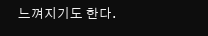느껴지기도 한다.